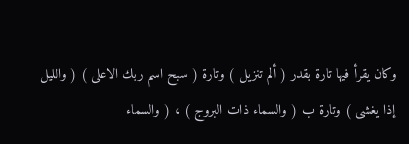وكان يقرأ فيها تارة بقدر ( ألم تنزيل ) وتارة ( سبح اسم ربك الاعلى ) ( والليل
إذا يغشى ) وتارة ب ( والسماء ذات البروج ) ، ( والسماء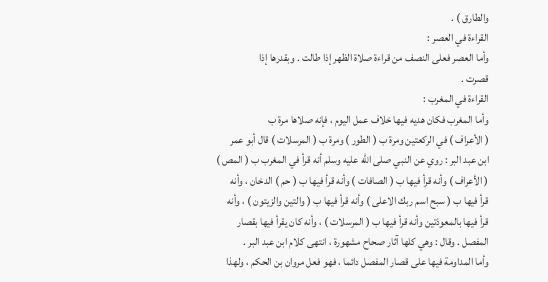والطارق ) .
القراءة في العصر :
وأما العصر فعلى النصف من قراءة صلاة الظهر إذا طالت . وبقدرها إذا
قصرت .
القراءة في المغرب :
وأما المغرب فكان هديه فيها خلاف عمل اليوم ، فإنه صلاها مرة ب
( الأعراف ) في الركعتين ومرة ب ( الطور ) ومرة ب ( المرسلات ) قال أبو عمر
ابن عبد البر : روي عن النبي صلى الله عليه وسلم أنه قرأ في المغرب ب ( المص )
( الأعراف ) وأنه قرأ فيها ب ( الصافات ) وأنه قرأ فيها ب ( حم ) الدخان ، وأنه
قرأ فيها ب ( سبح اسم ربك الاعلى ) وأنه قرأ فيها ب ( والتين والزيتون ) ، وأنه
قرأ فيها بالمعوذتين وأنه قرأ فيها ب ( المرسلات ) ، وأنه كان يقرأ فيها بقصار
المفصل . وقال : وهي كلها آثار صحاح مشهورة ، انتهى كلام ابن عبد البر .
وأما المداومة فيها على قصار المفصل دائما ، فهو فعل مروان بن الحكم ، ولهذا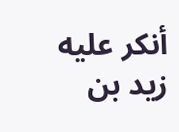أنكر عليه زيد بن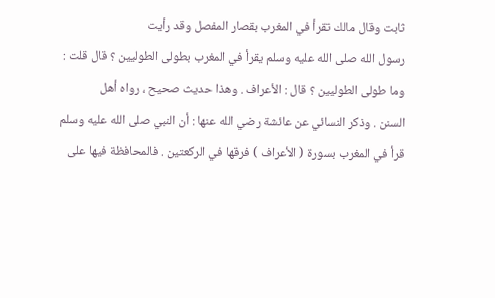ثابت وقال مالك تقرأ في المغرب بقصار المفصل وقد رأيت
رسول الله صلى الله عليه وسلم يقرأ في المغرب بطولى الطوليين ؟ قال قلت :
وما طولى الطوليين ؟ قال : الأعراف . وهذا حديث صحيح ، رواه أهل
السنن . وذكر النسائي عن عائشة رضي الله عنها : أن النبي صلى الله عليه وسلم
قرأ في المغرب بسورة ( الأعراف ) فرقها في الركعتين . فالمحافظة فيها على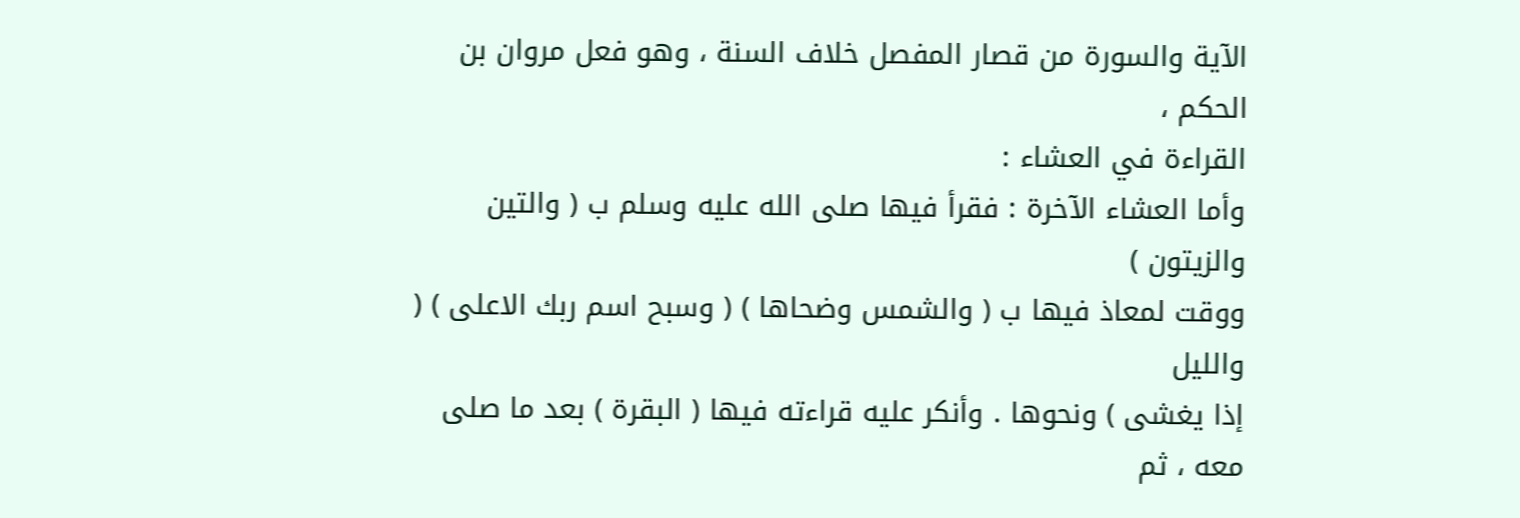الآية والسورة من قصار المفصل خلاف السنة ، وهو فعل مروان بن الحكم ،
القراءة في العشاء :
وأما العشاء الآخرة : فقرأ فيها صلى الله عليه وسلم ب ( والتين والزيتون )
ووقت لمعاذ فيها ب ( والشمس وضحاها ) ( وسبح اسم ربك الاعلى ) ( والليل
إذا يغشى ) ونحوها . وأنكر عليه قراءته فيها ( البقرة ) بعد ما صلى معه ، ثم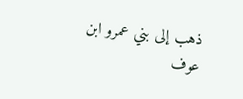ذهب إلى بني عمرو ابن عوف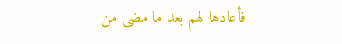فأعادها لهم بعد ما مضى من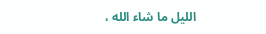الليل ما شاء الله ،